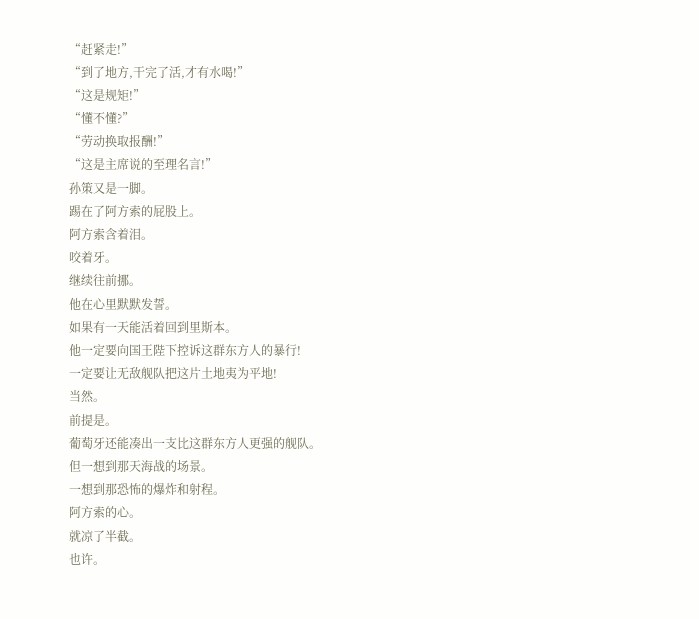“赶紧走!”
“到了地方,干完了活,才有水喝!”
“这是规矩!”
“懂不懂?”
“劳动换取报酬!”
“这是主席说的至理名言!”
孙策又是一脚。
踢在了阿方索的屁股上。
阿方索含着泪。
咬着牙。
继续往前挪。
他在心里默默发誓。
如果有一天能活着回到里斯本。
他一定要向国王陛下控诉这群东方人的暴行!
一定要让无敌舰队把这片土地夷为平地!
当然。
前提是。
葡萄牙还能凑出一支比这群东方人更强的舰队。
但一想到那天海战的场景。
一想到那恐怖的爆炸和射程。
阿方索的心。
就凉了半截。
也许。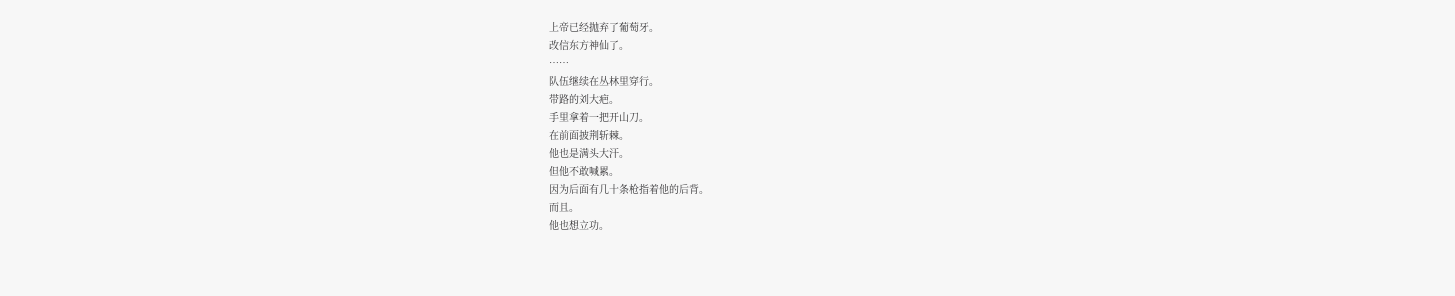上帝已经抛弃了葡萄牙。
改信东方神仙了。
……
队伍继续在丛林里穿行。
带路的刘大疤。
手里拿着一把开山刀。
在前面披荆斩棘。
他也是满头大汗。
但他不敢喊累。
因为后面有几十条枪指着他的后背。
而且。
他也想立功。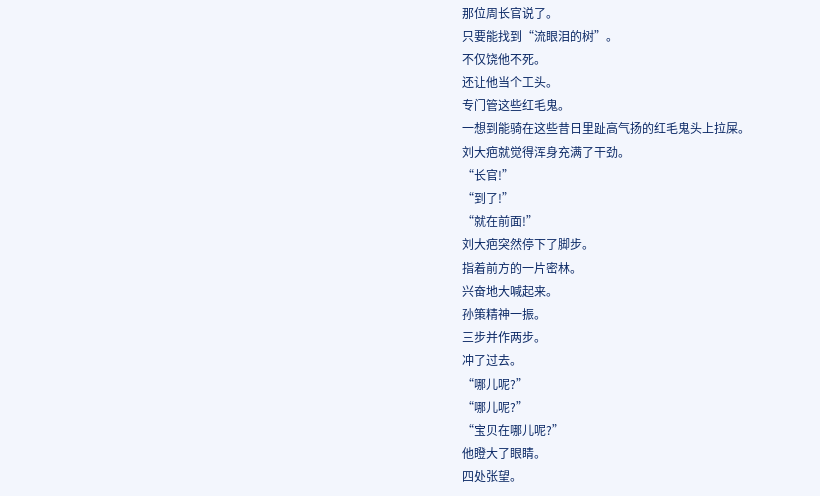那位周长官说了。
只要能找到“流眼泪的树”。
不仅饶他不死。
还让他当个工头。
专门管这些红毛鬼。
一想到能骑在这些昔日里趾高气扬的红毛鬼头上拉屎。
刘大疤就觉得浑身充满了干劲。
“长官!”
“到了!”
“就在前面!”
刘大疤突然停下了脚步。
指着前方的一片密林。
兴奋地大喊起来。
孙策精神一振。
三步并作两步。
冲了过去。
“哪儿呢?”
“哪儿呢?”
“宝贝在哪儿呢?”
他瞪大了眼睛。
四处张望。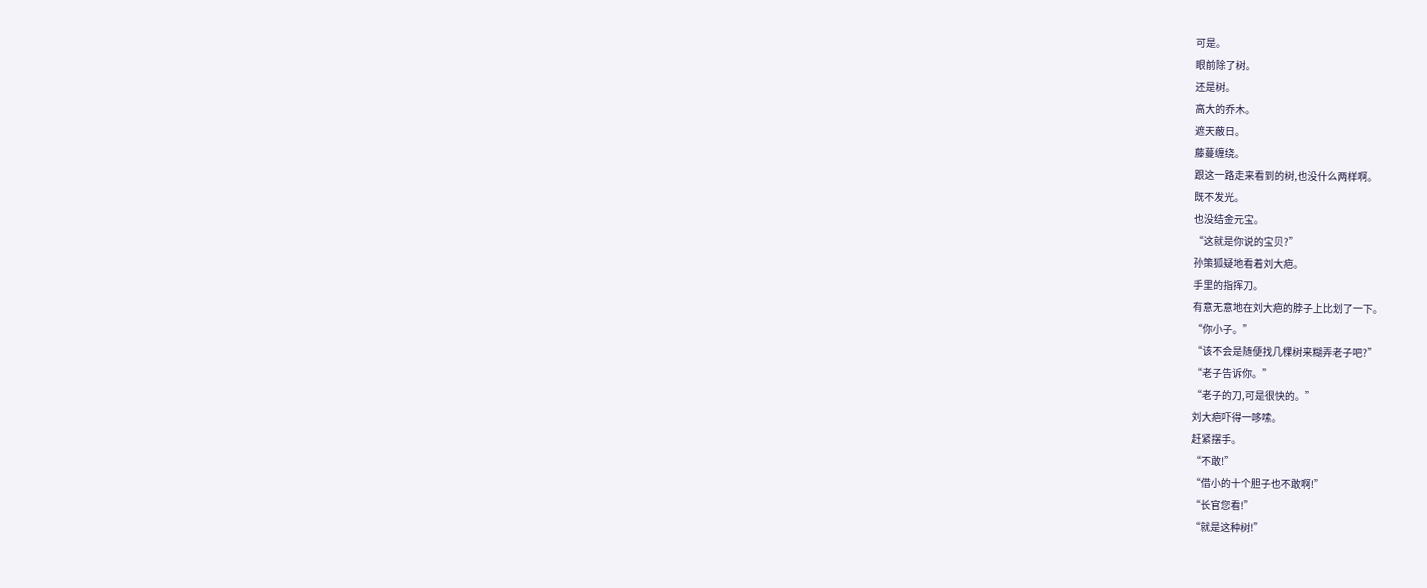可是。
眼前除了树。
还是树。
高大的乔木。
遮天蔽日。
藤蔓缠绕。
跟这一路走来看到的树,也没什么两样啊。
既不发光。
也没结金元宝。
“这就是你说的宝贝?”
孙策狐疑地看着刘大疤。
手里的指挥刀。
有意无意地在刘大疤的脖子上比划了一下。
“你小子。”
“该不会是随便找几棵树来糊弄老子吧?”
“老子告诉你。”
“老子的刀,可是很快的。”
刘大疤吓得一哆嗦。
赶紧摆手。
“不敢!”
“借小的十个胆子也不敢啊!”
“长官您看!”
“就是这种树!”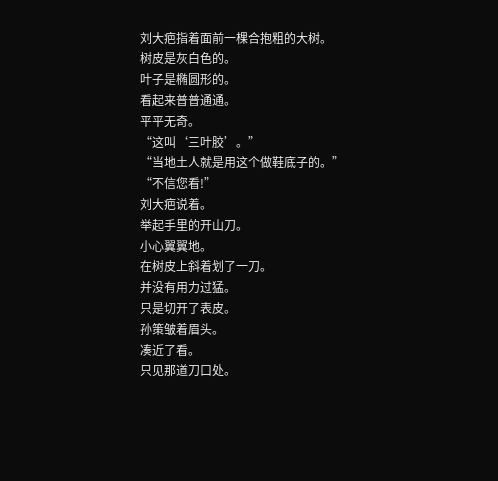刘大疤指着面前一棵合抱粗的大树。
树皮是灰白色的。
叶子是椭圆形的。
看起来普普通通。
平平无奇。
“这叫‘三叶胶’。”
“当地土人就是用这个做鞋底子的。”
“不信您看!”
刘大疤说着。
举起手里的开山刀。
小心翼翼地。
在树皮上斜着划了一刀。
并没有用力过猛。
只是切开了表皮。
孙策皱着眉头。
凑近了看。
只见那道刀口处。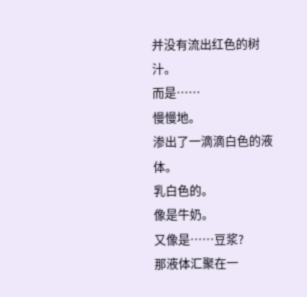并没有流出红色的树汁。
而是……
慢慢地。
渗出了一滴滴白色的液体。
乳白色的。
像是牛奶。
又像是……豆浆?
那液体汇聚在一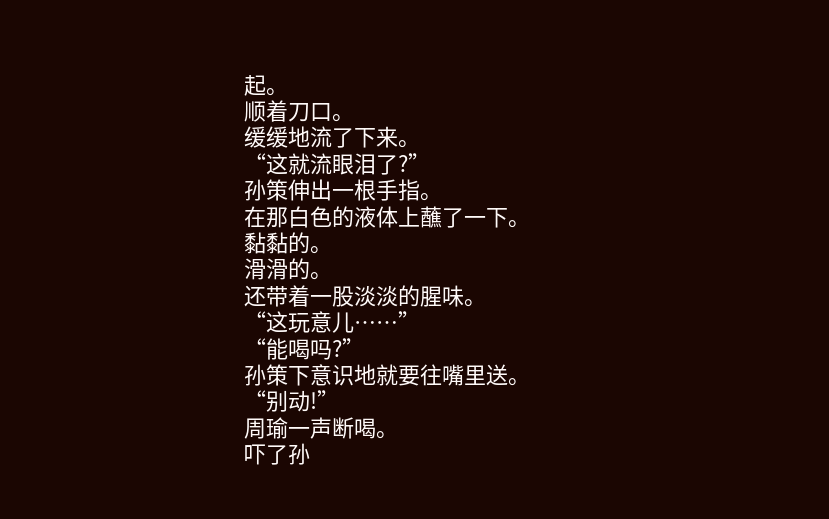起。
顺着刀口。
缓缓地流了下来。
“这就流眼泪了?”
孙策伸出一根手指。
在那白色的液体上蘸了一下。
黏黏的。
滑滑的。
还带着一股淡淡的腥味。
“这玩意儿……”
“能喝吗?”
孙策下意识地就要往嘴里送。
“别动!”
周瑜一声断喝。
吓了孙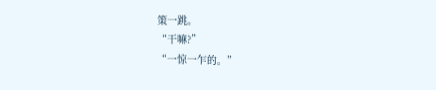策一跳。
“干嘛?”
“一惊一乍的。”